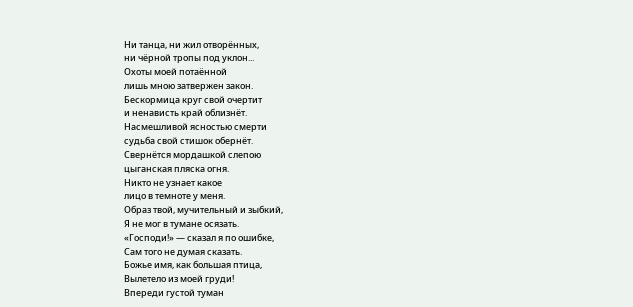Ни танца, ни жил отворённых,
ни чёрной тропы под уклон...
Охоты моей потаённой
лишь мною затвержен закон.
Бескормица круг свой очертит
и ненависть край облизнёт.
Насмешливой ясностью смерти
судьба свой стишок обернёт.
Свернётся мордашкой слепою
цыганская пляска огня.
Никто не узнает какое
лицо в темноте у меня.
Образ твой, мучительный и зыбкий,
Я не мог в тумане осязать.
«Господи!» — сказал я по ошибке,
Сам того не думая сказать.
Божье имя, как большая птица,
Вылетело из моей груди!
Впереди густой туман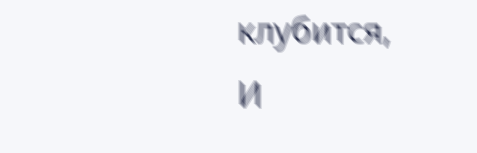клубится,
И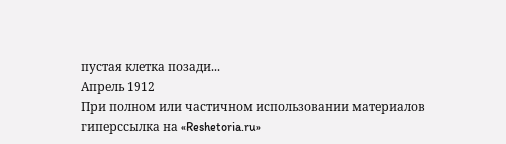пустая клетка позади...
Апрель 1912
При полном или частичном использовании материалов гиперссылка на «Reshetoria.ru»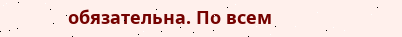обязательна. По всем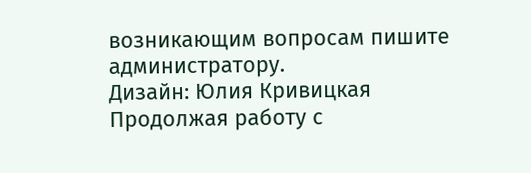возникающим вопросам пишите администратору.
Дизайн: Юлия Кривицкая
Продолжая работу с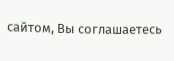сайтом, Вы соглашаетесь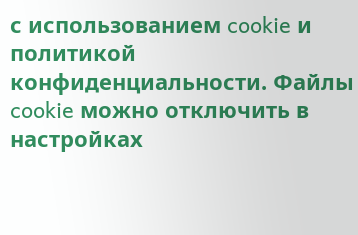с использованием cookie и политикой конфиденциальности. Файлы cookie можно отключить в настройках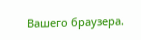Вашего браузера.